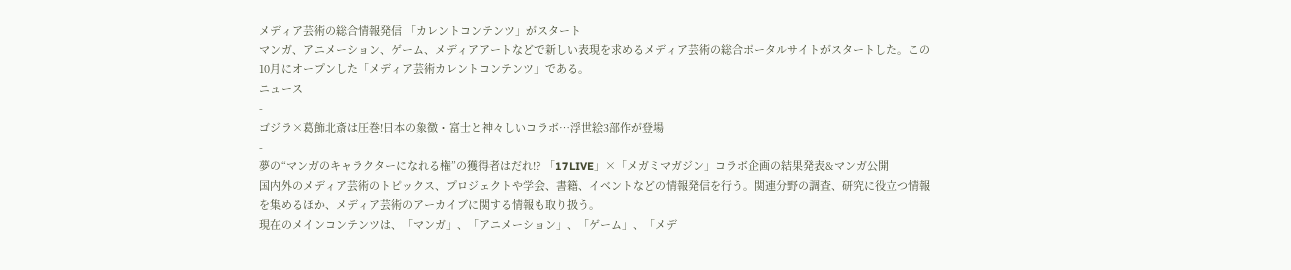メディア芸術の総合情報発信 「カレントコンテンツ」がスタート
マンガ、アニメーション、ゲーム、メディアアートなどで新しい表現を求めるメディア芸術の総合ポータルサイトがスタートした。この10月にオープンした「メディア芸術カレントコンテンツ」である。
ニュース
-
ゴジラ×葛飾北斎は圧巻!日本の象徴・富士と神々しいコラボ…浮世絵3部作が登場
-
夢の“マンガのキャラクターになれる権”の獲得者はだれ!? 「17LIVE」×「メガミマガジン」コラボ企画の結果発表&マンガ公開
国内外のメディア芸術のトピックス、プロジェクトや学会、書籍、イベントなどの情報発信を行う。関連分野の調査、研究に役立つ情報を集めるほか、メディア芸術のアーカイブに関する情報も取り扱う。
現在のメインコンテンツは、「マンガ」、「アニメーション」、「ゲーム」、「メデ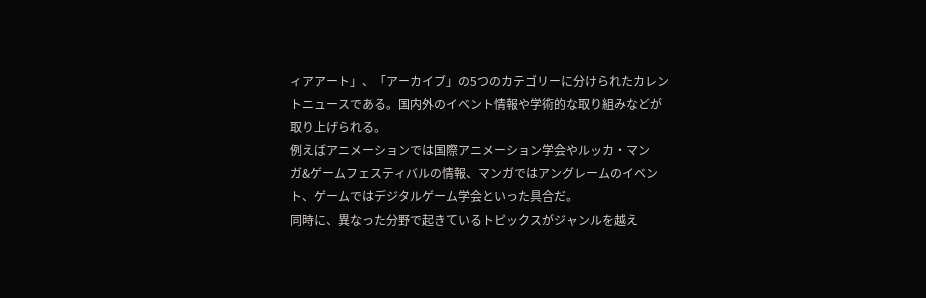ィアアート」、「アーカイブ」の5つのカテゴリーに分けられたカレントニュースである。国内外のイベント情報や学術的な取り組みなどが取り上げられる。
例えばアニメーションでは国際アニメーション学会やルッカ・マンガ&ゲームフェスティバルの情報、マンガではアングレームのイベント、ゲームではデジタルゲーム学会といった具合だ。
同時に、異なった分野で起きているトピックスがジャンルを越え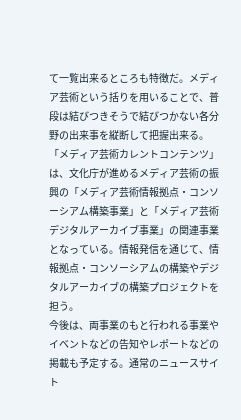て一覧出来るところも特徴だ。メディア芸術という括りを用いることで、普段は結びつきそうで結びつかない各分野の出来事を縦断して把握出来る。
「メディア芸術カレントコンテンツ」は、文化庁が進めるメディア芸術の振興の「メディア芸術情報拠点・コンソーシアム構築事業」と「メディア芸術デジタルアーカイブ事業」の関連事業となっている。情報発信を通じて、情報拠点・コンソーシアムの構築やデジタルアーカイブの構築プロジェクトを担う。
今後は、両事業のもと行われる事業やイベントなどの告知やレポートなどの掲載も予定する。通常のニュースサイト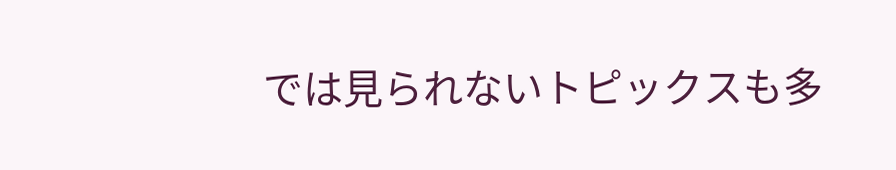では見られないトピックスも多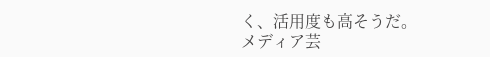く、活用度も高そうだ。
メディア芸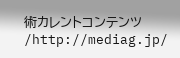術カレントコンテンツ /http://mediag.jp/